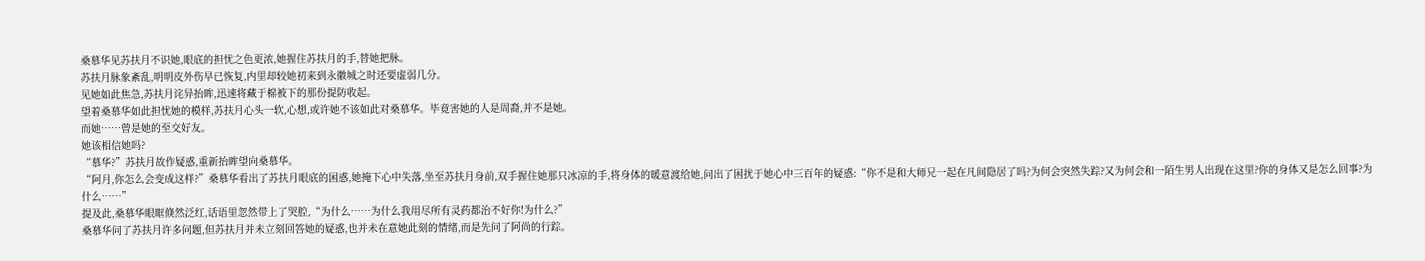桑慕华见苏扶月不识她,眼底的担忧之色更浓,她握住苏扶月的手,替她把脉。
苏扶月脉象紊乱,明明皮外伤早已恢复,内里却较她初来到永徽城之时还要虚弱几分。
见她如此焦急,苏扶月诧异抬眸,迅速将藏于棉被下的那份提防收起。
望着桑慕华如此担忧她的模样,苏扶月心头一软,心想,或许她不该如此对桑慕华。毕竟害她的人是周裔,并不是她。
而她……曾是她的至交好友。
她该相信她吗?
“慕华?”苏扶月故作疑惑,重新抬眸望向桑慕华。
“阿月,你怎么会变成这样?”桑慕华看出了苏扶月眼底的困惑,她掩下心中失落,坐至苏扶月身前,双手握住她那只冰凉的手,将身体的暖意渡给她,问出了困扰于她心中三百年的疑惑:“你不是和大师兄一起在凡间隐居了吗?为何会突然失踪?又为何会和一陌生男人出现在这里?你的身体又是怎么回事?为什么……”
提及此,桑慕华眼眶倏然泛红,话语里忽然带上了哭腔,“为什么……为什么我用尽所有灵药都治不好你!为什么?”
桑慕华问了苏扶月许多问题,但苏扶月并未立刻回答她的疑惑,也并未在意她此刻的情绪,而是先问了阿尚的行踪。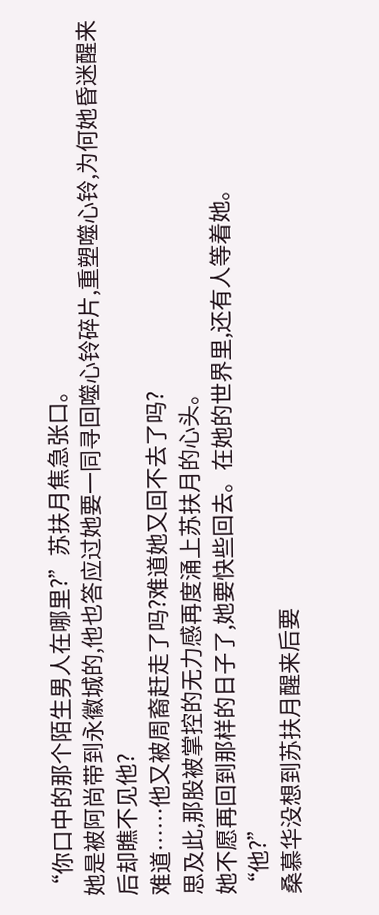“你口中的那个陌生男人在哪里?”苏扶月焦急张口。
她是被阿尚带到永徽城的,他也答应过她要一同寻回噬心铃碎片,重塑噬心铃,为何她昏迷醒来后却瞧不见他?
难道……他又被周裔赶走了吗?难道她又回不去了吗?
思及此,那股被掌控的无力感再度涌上苏扶月的心头。
她不愿再回到那样的日子了,她要快些回去。在她的世界里,还有人等着她。
“他?”
桑慕华没想到苏扶月醒来后要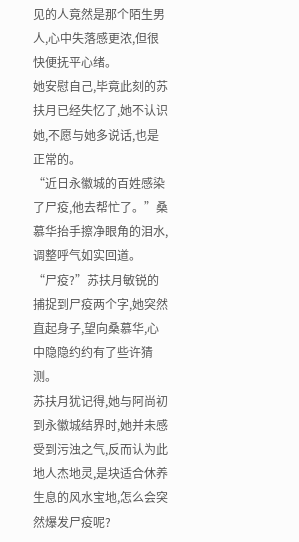见的人竟然是那个陌生男人,心中失落感更浓,但很快便抚平心绪。
她安慰自己,毕竟此刻的苏扶月已经失忆了,她不认识她,不愿与她多说话,也是正常的。
“近日永徽城的百姓感染了尸疫,他去帮忙了。”桑慕华抬手擦净眼角的泪水,调整呼气如实回道。
“尸疫?”苏扶月敏锐的捕捉到尸疫两个字,她突然直起身子,望向桑慕华,心中隐隐约约有了些许猜测。
苏扶月犹记得,她与阿尚初到永徽城结界时,她并未感受到污浊之气,反而认为此地人杰地灵,是块适合休养生息的风水宝地,怎么会突然爆发尸疫呢?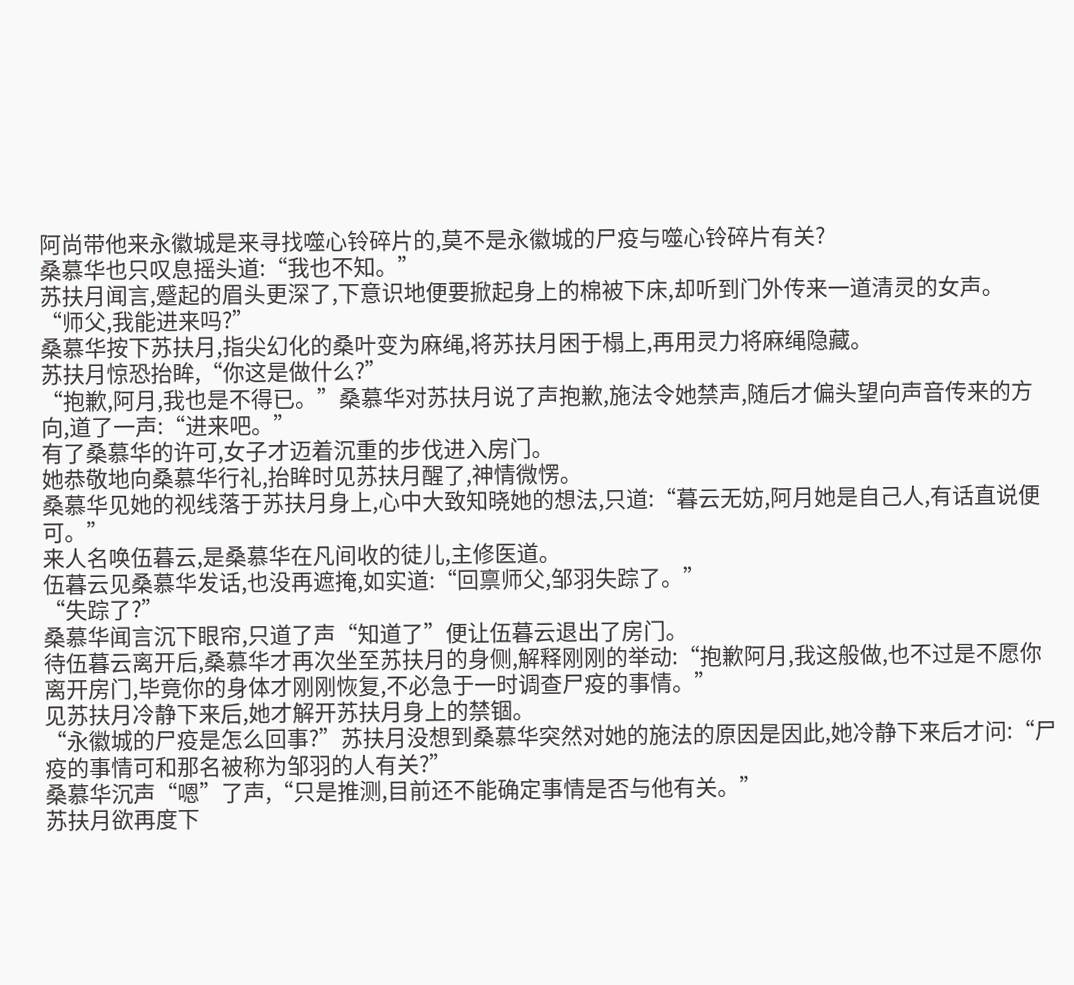阿尚带他来永徽城是来寻找噬心铃碎片的,莫不是永徽城的尸疫与噬心铃碎片有关?
桑慕华也只叹息摇头道:“我也不知。”
苏扶月闻言,蹙起的眉头更深了,下意识地便要掀起身上的棉被下床,却听到门外传来一道清灵的女声。
“师父,我能进来吗?”
桑慕华按下苏扶月,指尖幻化的桑叶变为麻绳,将苏扶月困于榻上,再用灵力将麻绳隐藏。
苏扶月惊恐抬眸,“你这是做什么?”
“抱歉,阿月,我也是不得已。”桑慕华对苏扶月说了声抱歉,施法令她禁声,随后才偏头望向声音传来的方向,道了一声:“进来吧。”
有了桑慕华的许可,女子才迈着沉重的步伐进入房门。
她恭敬地向桑慕华行礼,抬眸时见苏扶月醒了,神情微愣。
桑慕华见她的视线落于苏扶月身上,心中大致知晓她的想法,只道:“暮云无妨,阿月她是自己人,有话直说便可。”
来人名唤伍暮云,是桑慕华在凡间收的徒儿,主修医道。
伍暮云见桑慕华发话,也没再遮掩,如实道:“回禀师父,邹羽失踪了。”
“失踪了?”
桑慕华闻言沉下眼帘,只道了声“知道了”便让伍暮云退出了房门。
待伍暮云离开后,桑慕华才再次坐至苏扶月的身侧,解释刚刚的举动:“抱歉阿月,我这般做,也不过是不愿你离开房门,毕竟你的身体才刚刚恢复,不必急于一时调查尸疫的事情。”
见苏扶月冷静下来后,她才解开苏扶月身上的禁锢。
“永徽城的尸疫是怎么回事?”苏扶月没想到桑慕华突然对她的施法的原因是因此,她冷静下来后才问:“尸疫的事情可和那名被称为邹羽的人有关?”
桑慕华沉声“嗯”了声,“只是推测,目前还不能确定事情是否与他有关。”
苏扶月欲再度下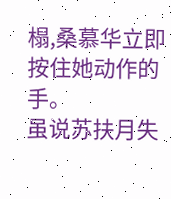榻,桑慕华立即按住她动作的手。
虽说苏扶月失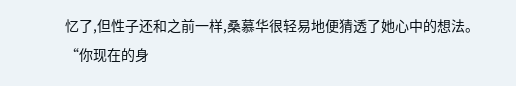忆了,但性子还和之前一样,桑慕华很轻易地便猜透了她心中的想法。
“你现在的身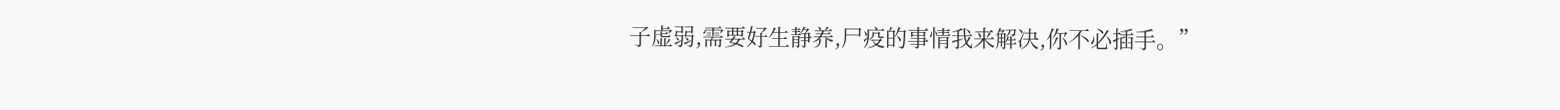子虚弱,需要好生静养,尸疫的事情我来解决,你不必插手。”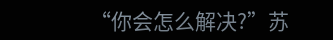“你会怎么解决?”苏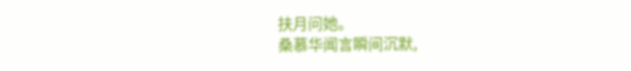扶月问她。
桑慕华闻言瞬间沉默,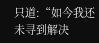只道:“如今我还未寻到解决